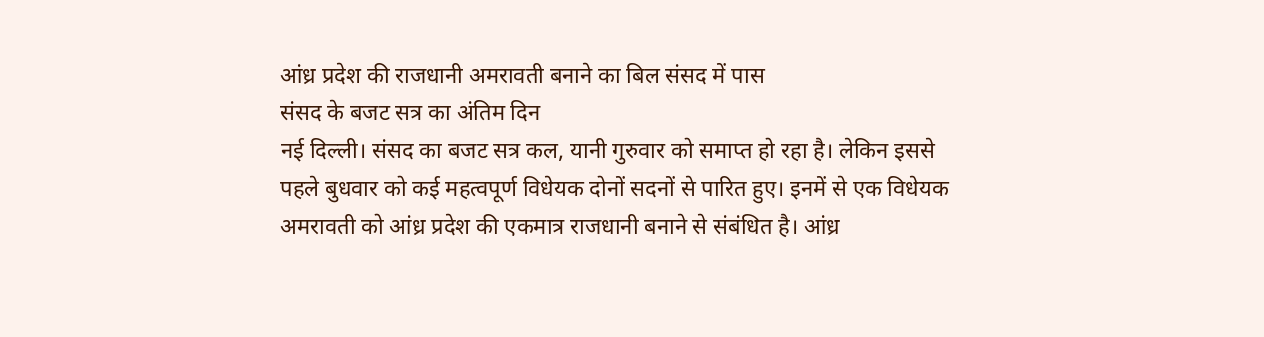आंध्र प्रदेश की राजधानी अमरावती बनाने का बिल संसद में पास
संसद के बजट सत्र का अंतिम दिन
नई दिल्ली। संसद का बजट सत्र कल, यानी गुरुवार को समाप्त हो रहा है। लेकिन इससे पहले बुधवार को कई महत्वपूर्ण विधेयक दोनों सदनों से पारित हुए। इनमें से एक विधेयक अमरावती को आंध्र प्रदेश की एकमात्र राजधानी बनाने से संबंधित है। आंध्र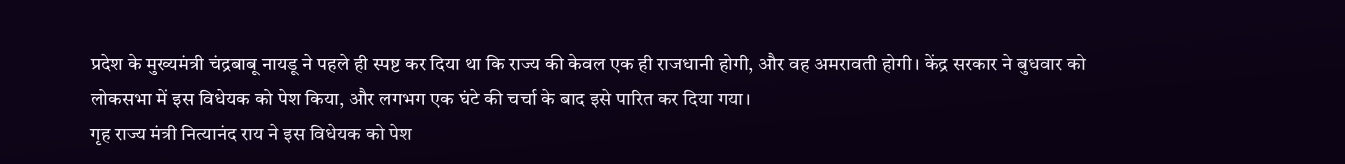प्रदेश के मुख्यमंत्री चंद्रबाबू नायडू ने पहले ही स्पष्ट कर दिया था कि राज्य की केवल एक ही राजधानी होगी, और वह अमरावती होगी। केंद्र सरकार ने बुधवार को लोकसभा में इस विधेयक को पेश किया, और लगभग एक घंटे की चर्चा के बाद इसे पारित कर दिया गया।
गृह राज्य मंत्री नित्यानंद राय ने इस विधेयक को पेश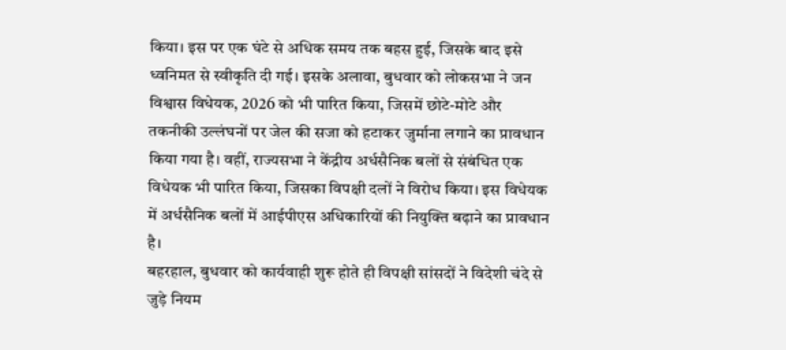किया। इस पर एक घंटे से अधिक समय तक बहस हुई, जिसके बाद इसे ध्वनिमत से स्वीकृति दी गई। इसके अलावा, बुधवार को लोकसभा ने जन विश्वास विधेयक, 2026 को भी पारित किया, जिसमें छोटे-मोटे और तकनीकी उल्लंघनों पर जेल की सजा को हटाकर जुर्माना लगाने का प्रावधान किया गया है। वहीं, राज्यसभा ने केंद्रीय अर्धसैनिक बलों से संबंधित एक विधेयक भी पारित किया, जिसका विपक्षी दलों ने विरोध किया। इस विधेयक में अर्धसैनिक बलों में आईपीएस अधिकारियों की नियुक्ति बढ़ाने का प्रावधान है।
बहरहाल, बुधवार को कार्यवाही शुरू होते ही विपक्षी सांसदों ने विदेशी चंदे से जुड़े नियम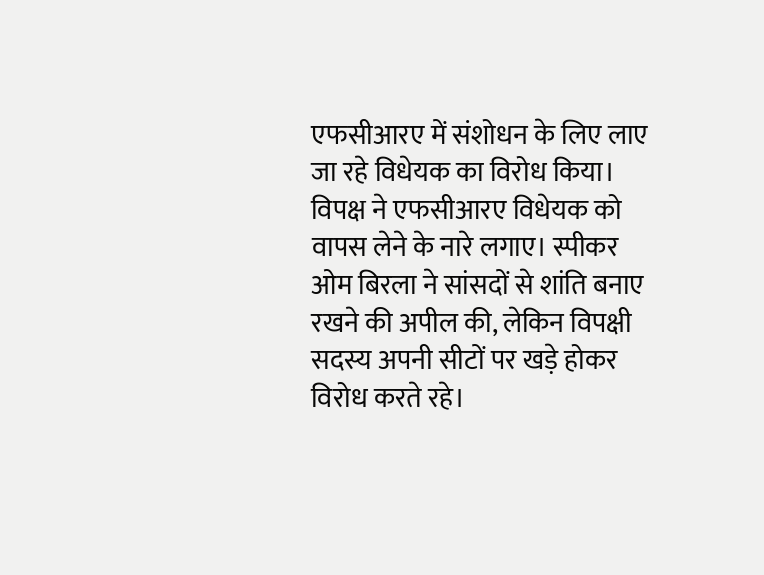एफसीआरए में संशोधन के लिए लाए जा रहे विधेयक का विरोध किया। विपक्ष ने एफसीआरए विधेयक को वापस लेने के नारे लगाए। स्पीकर ओम बिरला ने सांसदों से शांति बनाए रखने की अपील की, लेकिन विपक्षी सदस्य अपनी सीटों पर खड़े होकर विरोध करते रहे।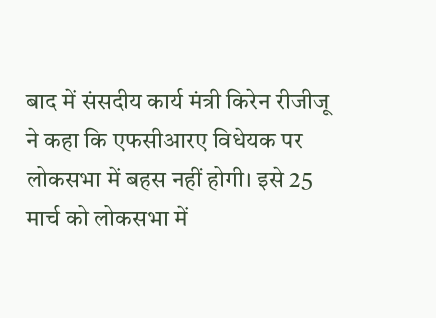बाद में संसदीय कार्य मंत्री किरेन रीजीजू ने कहा कि एफसीआरए विधेयक पर लोकसभा में बहस नहीं होगी। इसे 25 मार्च को लोकसभा में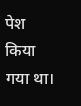पेश किया गया था।